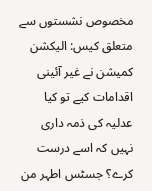مخصوص نشستوں سے متعلق کیس: الیکشن کمیشن نے غیر آئینی اقدامات کیے تو کیا عدلیہ کی ذمہ داری نہیں کہ اسے درست کرے؟ جسٹس اطہر من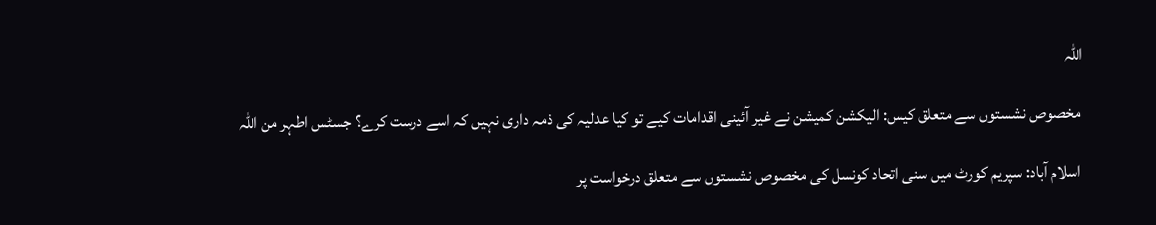اللہ

 مخصوص نشستوں سے متعلق کیس: الیکشن کمیشن نے غیر آئینی اقدامات کیے تو کیا عدلیہ کی ذمہ داری نہیں کہ اسے درست کرے؟ جسٹس اطہر من اللہ

 اسلام آباد: سپریم کورٹ میں سنی اتحاد کونسل کی مخصوص نشستوں سے متعلق درخواست پر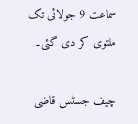سماعت 9 جولائی تک ملتوی کر دی گئی۔

چیف جسٹس قاضی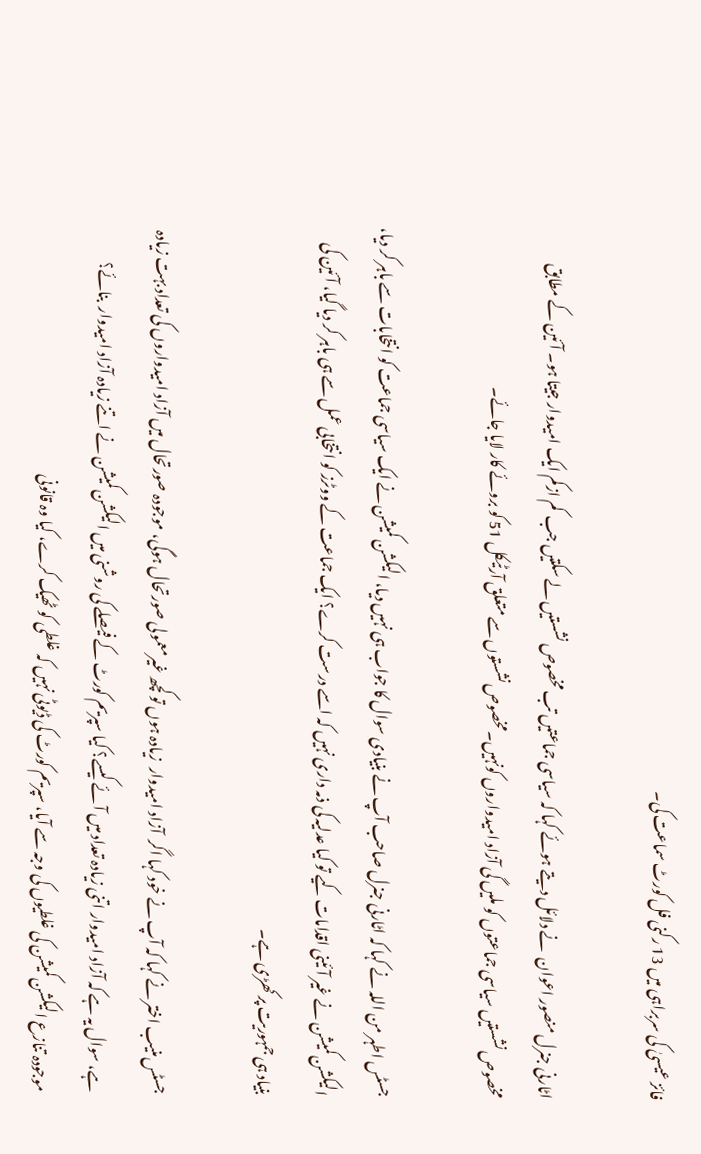فائز عیسیٰ کی سربراہی میں 13 رکنی فل کورٹ سماعت کی۔

اٹارنی جنرل منصور اعوان  نے دلائل دیتے ہوئے کہا کہ سیاسی جماعتیں تب مخصوص نشستیں لے سکتیں جب  کم ازکم ایک امیدوار جیتا ہو۔ آئین کے مطابق مخصوص نشستیں سیاسی جماعتوں کو ملیں گی آزاد امیدواروں کونہیں۔مخصوص نشستوں سے متعلق آرٹیکل 51 کو بروئے کار لایا جائے۔

جسٹس اطہر من اللہ نے کہا کہ اٹارنی جنرل صاحب آپ نے بنیادی سوال کا جواب ہی نہیں دیا، الیکشن کمیشن نے ایک سیاسی جماعت کو انتخابات سے باہر کر دیا، الیکشن کمیشن نے غیر آئینی اقدامات کیے تو کیا عدلیہ کی ذمہ داری نہیں کہ اسے درست کرے؟ ایک جماعت کے ووٹرز کو انتخابی عمل سے ہی باہر کر دیا گیا، آئین کی بنیاد ہی جمہوریت پر کھڑی ہے۔

جسٹس منیب اختر نے کہا کہ آپ نے خود کہا اگر  آزاد امیدوار  زیادہ ہوں تو کچھ غیرمعمولی صورتحال ہوگی، موجودہ صورتحال میں آزاد امیدواروں کی تعداد بہت زیادہ ہے، سوال یہ ہے کہ آزاد امیدوار اتنی زیادہ تعداد میں آئے کیسے؟ کیا سپریم کورٹ کے فیصلے کی روشنی میں الیکشن کمیشن نے اتنے زیادہ آزاد امیدوار  بنائے؟  موجودہ تنازع الیکشن کمیشن کی غلطیوں کی وجہ سے آیا، سپریم کورٹ کی ڈیوٹی نہیں کہ غلطی کو ٹھیک کرے، کیا وہ قانونی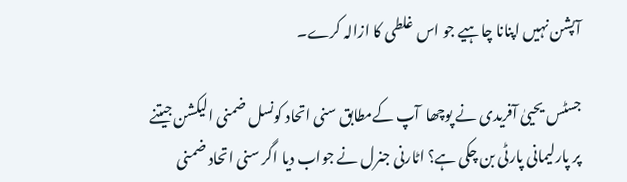آپشن نہیں اپنانا چاہیے جو اس غلطی کا ازالہ کرے۔

جسٹس یحییٰ آفریدی نے پوچھا  آپ کےمطابق سنی اتحاد کونسل ضمنی الیکشن جیتنے پر پارلیمانی پارٹی بن چکی ہے؟ اٹارنی جنرل نے جواب دیا اگر سنی اتحاد ضمنی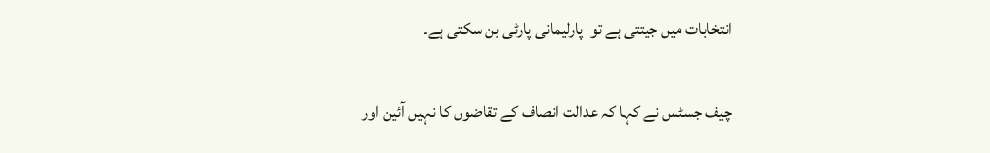انتخابات میں جیتتی ہے تو  پارلیمانی پارٹی بن سکتی ہے۔

چیف جسٹس نے کہا کہ عدالت انصاف کے تقاضوں کا نہیں آئین اور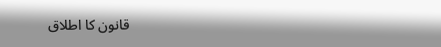قانون کا اطلاق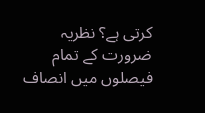کرتی ہے؟ نظریہ ضرورت کے تمام فیصلوں میں انصاف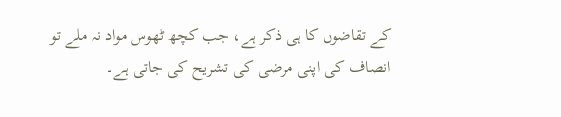کے تقاضوں کا ہی ذکر ہے، جب کچھ ٹھوس مواد نہ ملے تو انصاف کی اپنی مرضی کی تشریح کی جاتی ہے۔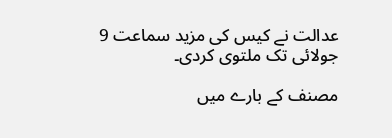عدالت نے کیس کی مزید سماعت 9 جولائی تک ملتوی کردی۔

مصنف کے بارے میں